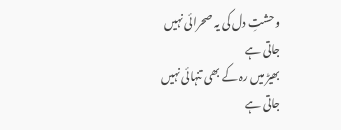وحشتِ دل کی یہ صحرائی نہیں جاتی ہے
بھیڑ میں رہ کے بھی تنہائی نہیں جاتی ہے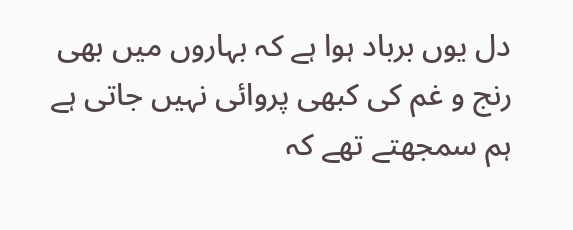دل یوں برباد ہوا ہے کہ بہاروں میں بھی
رنج و غم کی کبھی پروائی نہیں جاتی ہے
ہم سمجھتے تھے کہ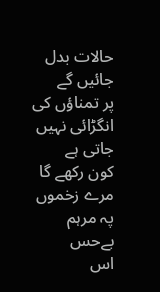حالات بدل جائیں گے
پر تمناؤں کی انگڑائی نہیں جاتی ہے
کون رکھے گا مرے زخموں پہ مرہم بےحس
اس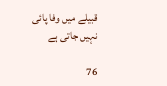قبیلے میں وفا پائی نہیں جاتی ہے

76